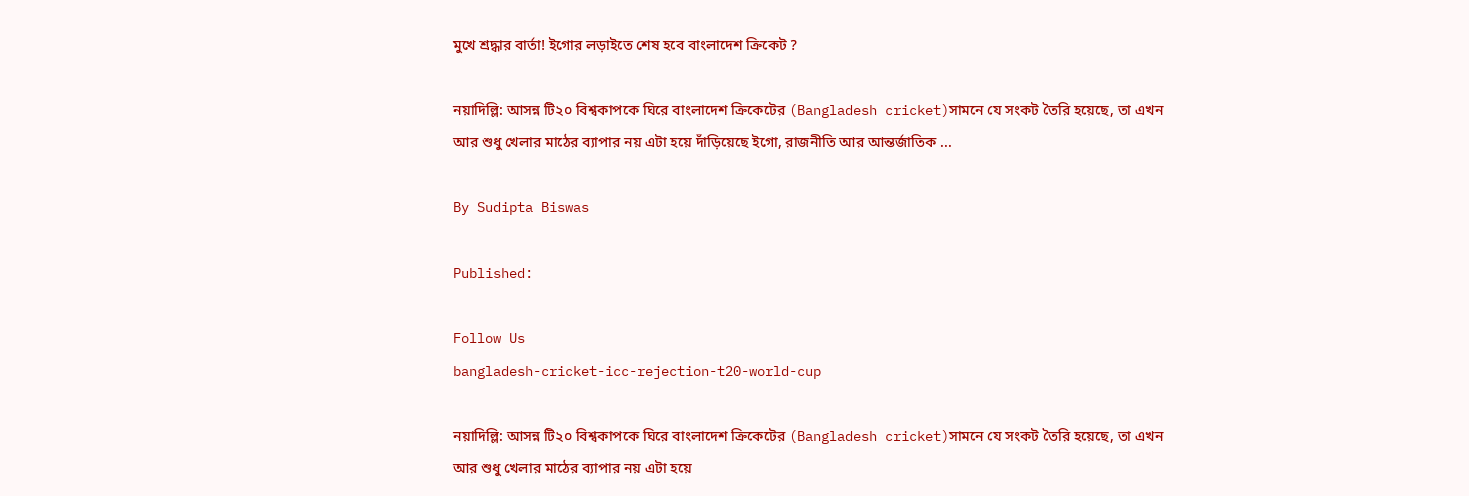মুখে শ্রদ্ধার বার্তা! ইগোর লড়াইতে শেষ হবে বাংলাদেশ ক্রিকেট ?

নয়াদিল্লি: আসন্ন টি২০ বিশ্বকাপকে ঘিরে বাংলাদেশ ক্রিকেটের (Bangladesh cricket)সামনে যে সংকট তৈরি হয়েছে, তা এখন আর শুধু খেলার মাঠের ব্যাপার নয় এটা হয়ে দাঁড়িয়েছে ইগো, রাজনীতি আর আন্তর্জাতিক ...

By Sudipta Biswas

Published:

Follow Us
bangladesh-cricket-icc-rejection-t20-world-cup

নয়াদিল্লি: আসন্ন টি২০ বিশ্বকাপকে ঘিরে বাংলাদেশ ক্রিকেটের (Bangladesh cricket)সামনে যে সংকট তৈরি হয়েছে, তা এখন আর শুধু খেলার মাঠের ব্যাপার নয় এটা হয়ে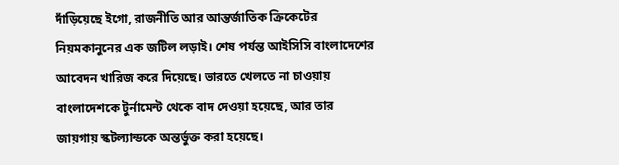দাঁড়িয়েছে ইগো, রাজনীতি আর আন্তর্জাতিক ক্রিকেটের নিয়মকানুনের এক জটিল লড়াই। শেষ পর্যন্ত আইসিসি বাংলাদেশের আবেদন খারিজ করে দিয়েছে। ভারতে খেলতে না চাওয়ায় বাংলাদেশকে টুর্নামেন্ট থেকে বাদ দেওয়া হয়েছে, আর তার জায়গায় স্কটল্যান্ডকে অন্তর্ভুক্ত করা হয়েছে।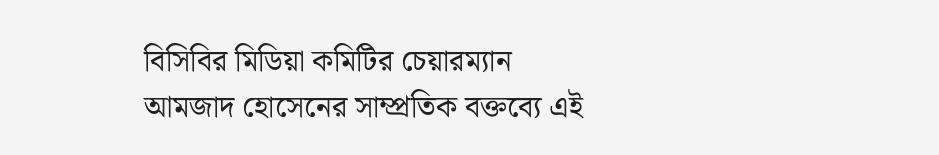বিসিবির মিডিয়া কমিটির চেয়ারম্যান আমজাদ হোসেনের সাম্প্রতিক বক্তব্যে এই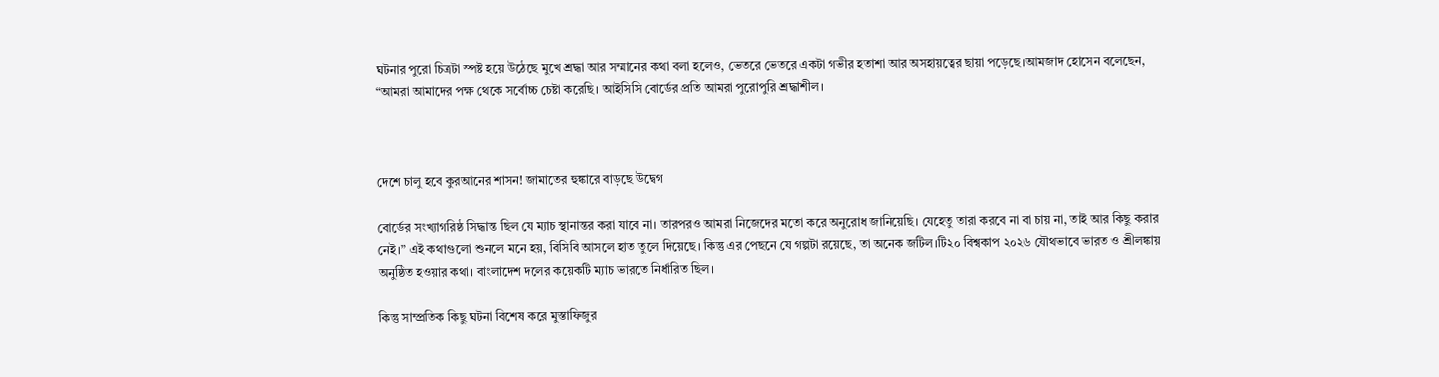ঘটনার পুরো চিত্রটা স্পষ্ট হয়ে উঠেছে মুখে শ্রদ্ধা আর সম্মানের কথা বলা হলেও, ভেতরে ভেতরে একটা গভীর হতাশা আর অসহায়ত্বের ছায়া পড়েছে।আমজাদ হোসেন বলেছেন, “আমরা আমাদের পক্ষ থেকে সর্বোচ্চ চেষ্টা করেছি। আইসিসি বোর্ডের প্রতি আমরা পুরোপুরি শ্রদ্ধাশীল।



দেশে চালু হবে কুরআনের শাসন! জামাতের হুঙ্কারে বাড়ছে উদ্বেগ

বোর্ডের সংখ্যাগরিষ্ঠ সিদ্ধান্ত ছিল যে ম্যাচ স্থানান্তর করা যাবে না। তারপরও আমরা নিজেদের মতো করে অনুরোধ জানিয়েছি। যেহেতু তারা করবে না বা চায় না, তাই আর কিছু করার নেই।” এই কথাগুলো শুনলে মনে হয়, বিসিবি আসলে হাত তুলে দিয়েছে। কিন্তু এর পেছনে যে গল্পটা রয়েছে, তা অনেক জটিল।টি২০ বিশ্বকাপ ২০২৬ যৌথভাবে ভারত ও শ্রীলঙ্কায় অনুষ্ঠিত হওয়ার কথা। বাংলাদেশ দলের কয়েকটি ম্যাচ ভারতে নির্ধারিত ছিল।

কিন্তু সাম্প্রতিক কিছু ঘটনা বিশেষ করে মুস্তাফিজুর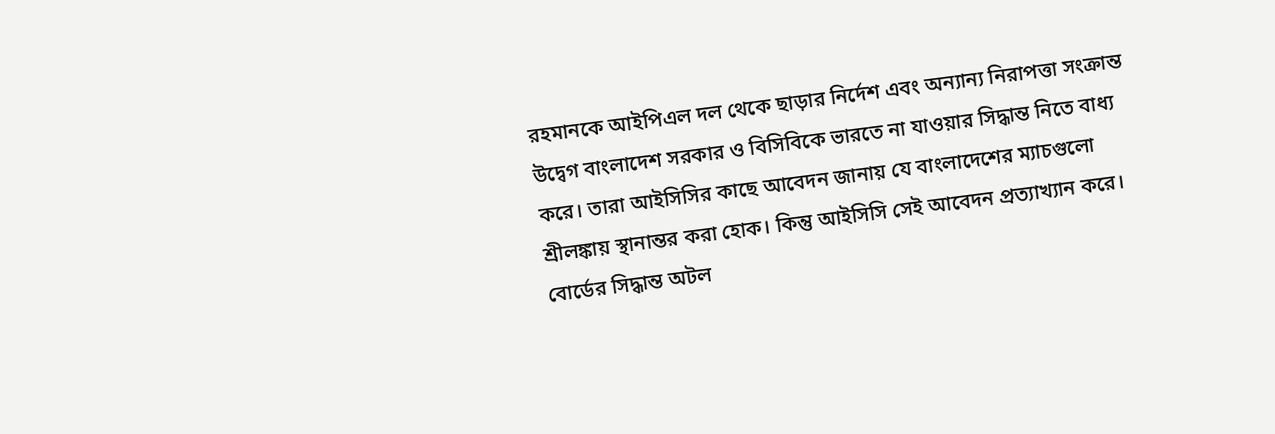রহমানকে আইপিএল দল থেকে ছাড়ার নির্দেশ এবং অন্যান্য নিরাপত্তা সংক্রান্ত উদ্বেগ বাংলাদেশ সরকার ও বিসিবিকে ভারতে না যাওয়ার সিদ্ধান্ত নিতে বাধ্য করে। তারা আইসিসির কাছে আবেদন জানায় যে বাংলাদেশের ম্যাচগুলো শ্রীলঙ্কায় স্থানান্তর করা হোক। কিন্তু আইসিসি সেই আবেদন প্রত্যাখ্যান করে। বোর্ডের সিদ্ধান্ত অটল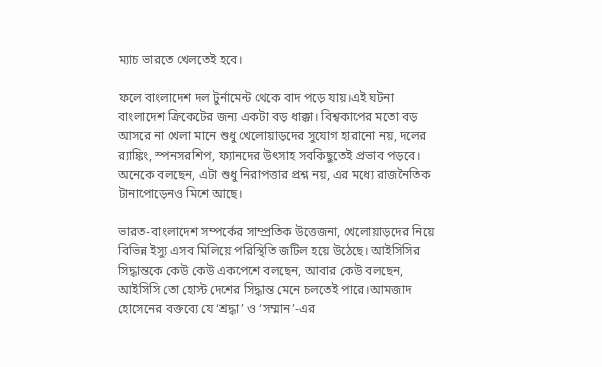ম্যাচ ভারতে খেলতেই হবে।

ফলে বাংলাদেশ দল টুর্নামেন্ট থেকে বাদ পড়ে যায়।এই ঘটনা বাংলাদেশ ক্রিকেটের জন্য একটা বড় ধাক্কা। বিশ্বকাপের মতো বড় আসরে না খেলা মানে শুধু খেলোয়াড়দের সুযোগ হারানো নয়, দলের র‌্যাঙ্কিং, স্পনসরশিপ, ফ্যানদের উৎসাহ সবকিছুতেই প্রভাব পড়বে। অনেকে বলছেন, এটা শুধু নিরাপত্তার প্রশ্ন নয়, এর মধ্যে রাজনৈতিক টানাপোড়েনও মিশে আছে।

ভারত-বাংলাদেশ সম্পর্কের সাম্প্রতিক উত্তেজনা, খেলোয়াড়দের নিয়ে বিভিন্ন ইস্যু এসব মিলিয়ে পরিস্থিতি জটিল হয়ে উঠেছে। আইসিসির সিদ্ধান্তকে কেউ কেউ একপেশে বলছেন, আবার কেউ বলছেন, আইসিসি তো হোস্ট দেশের সিদ্ধান্ত মেনে চলতেই পারে।আমজাদ হোসেনের বক্তব্যে যে ‘শ্রদ্ধা’ ও ‘সম্মান’-এর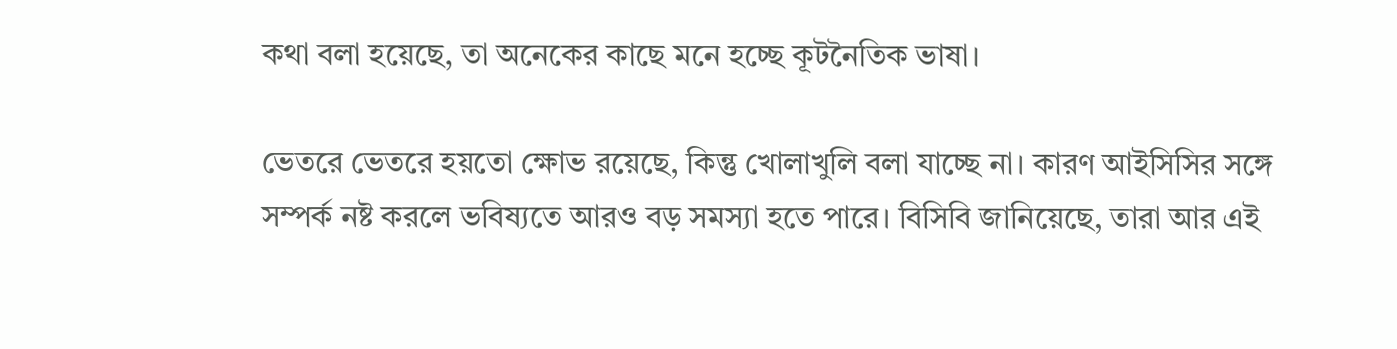কথা বলা হয়েছে, তা অনেকের কাছে মনে হচ্ছে কূটনৈতিক ভাষা।

ভেতরে ভেতরে হয়তো ক্ষোভ রয়েছে, কিন্তু খোলাখুলি বলা যাচ্ছে না। কারণ আইসিসির সঙ্গে সম্পর্ক নষ্ট করলে ভবিষ্যতে আরও বড় সমস্যা হতে পারে। বিসিবি জানিয়েছে, তারা আর এই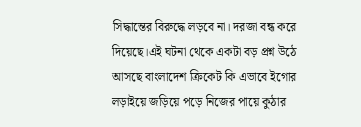সিদ্ধান্তের বিরুদ্ধে লড়বে না। দরজা বন্ধ করে দিয়েছে।এই ঘটনা থেকে একটা বড় প্রশ্ন উঠে আসছে বাংলাদেশ ক্রিকেট কি এভাবে ইগোর লড়াইয়ে জড়িয়ে পড়ে নিজের পায়ে কুঠার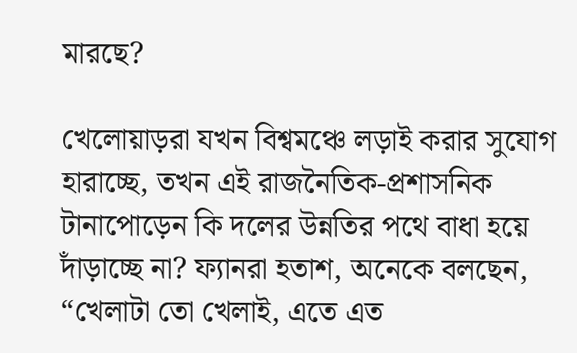মারছে?

খেলোয়াড়রা যখন বিশ্বমঞ্চে লড়াই করার সুযোগ হারাচ্ছে, তখন এই রাজনৈতিক-প্রশাসনিক টানাপোড়েন কি দলের উন্নতির পথে বাধা হয়ে দাঁড়াচ্ছে না? ফ্যানরা হতাশ, অনেকে বলছেন, “খেলাটা তো খেলাই, এতে এত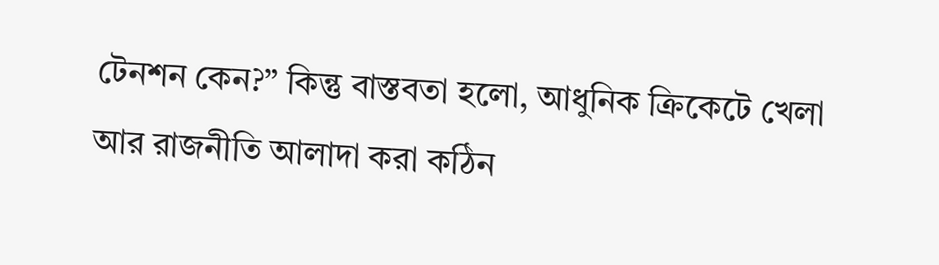টেনশন কেন?” কিন্তু বাস্তবতা হলো, আধুনিক ক্রিকেটে খেলা আর রাজনীতি আলাদা করা কঠিন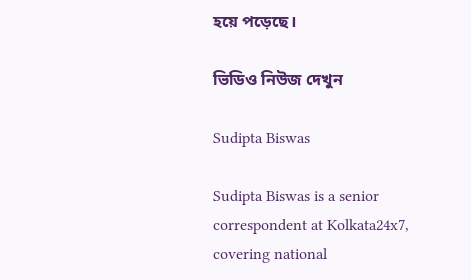হয়ে পড়েছে।

ভিডিও নিউজ দেখুন

Sudipta Biswas

Sudipta Biswas is a senior correspondent at Kolkata24x7, covering national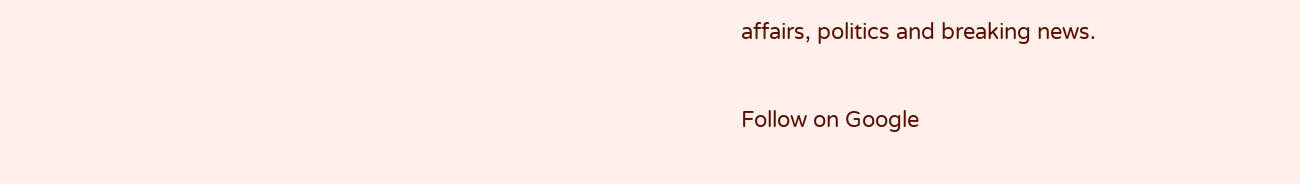affairs, politics and breaking news.

Follow on Google